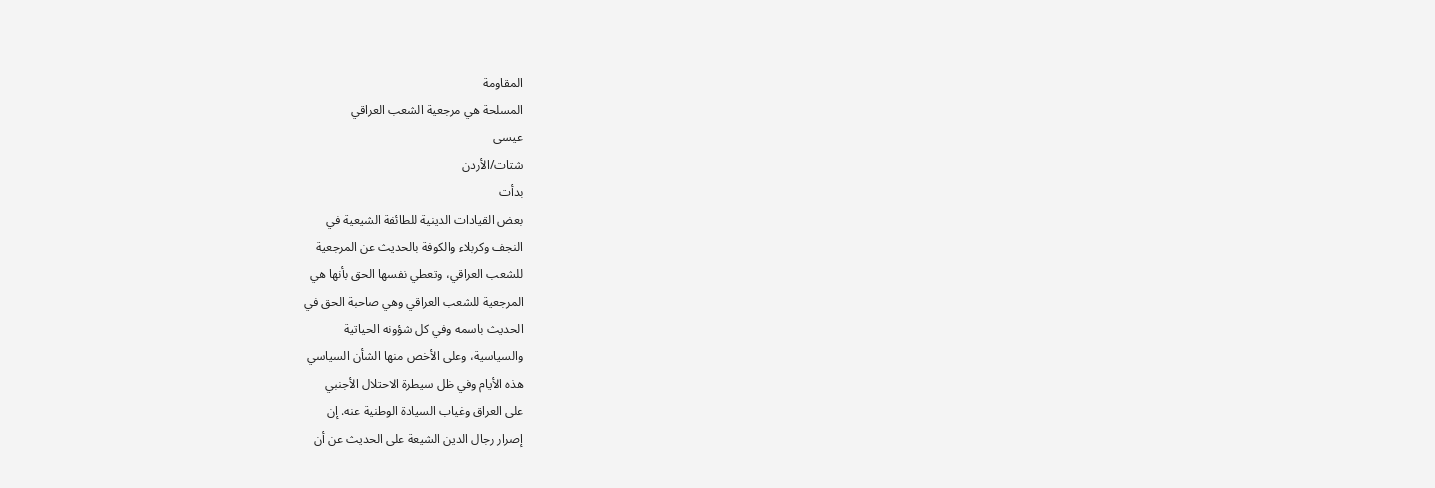المقاومة
المسلحة هي مرجعية الشعب العراقي
عيسى
شتات/الأردن
بدأت
بعض القيادات الدينية للطائفة الشيعية في
النجف وكربلاء والكوفة بالحديث عن المرجعية
للشعب العراقي، وتعطي نفسها الحق بأنها هي
المرجعية للشعب العراقي وهي صاحبة الحق في
الحديث باسمه وفي كل شؤونه الحياتية
والسياسية، وعلى الأخص منها الشأن السياسي
هذه الأيام وفي ظل سيطرة الاحتلال الأجنبي
على العراق وغياب السيادة الوطنية عنه. إن
إصرار رجال الدين الشيعة على الحديث عن أن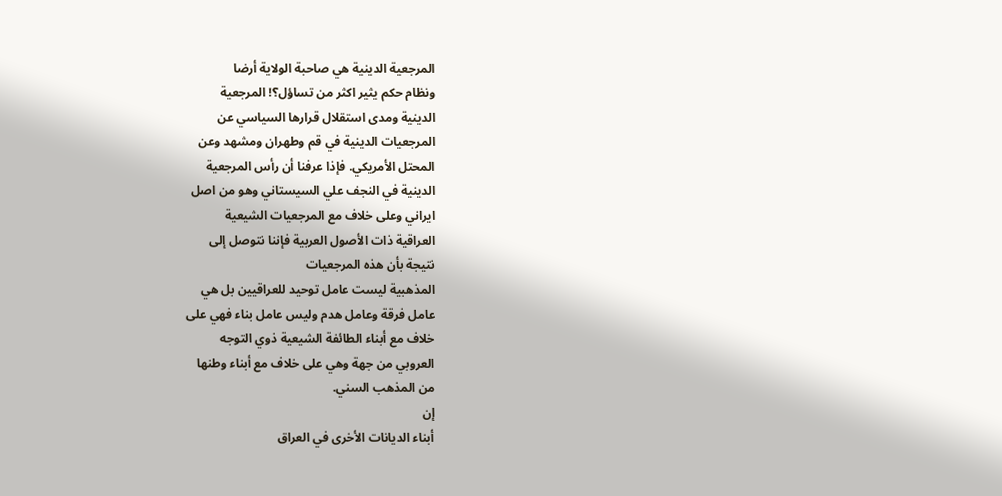المرجعية الدينية هي صاحبة الولاية أرضا
ونظام حكم يثير اكثر من تساؤل؟! المرجعية
الدينية ومدى استقلال قرارها السياسي عن
المرجعيات الدينية في قم وطهران ومشهد وعن
المحتل الأمريكي. فإذا عرفنا أن رأس المرجعية
الدينية في النجف علي السيستاني وهو من اصل
ايراني وعلى خلاف مع المرجعيات الشيعية
العراقية ذات الأصول العربية فإننا نتوصل إلى
نتيجة بأن هذه المرجعيات
المذهبية ليست عامل توحيد للعراقيين بل هي
عامل فرقة وعامل هدم وليس عامل بناء فهي على
خلاف مع أبناء الطائفة الشيعية ذوي التوجه
العروبي من جهة وهي على خلاف مع أبناء وطنها
من المذهب السني.
إن
أبناء الديانات الأخرى في العراق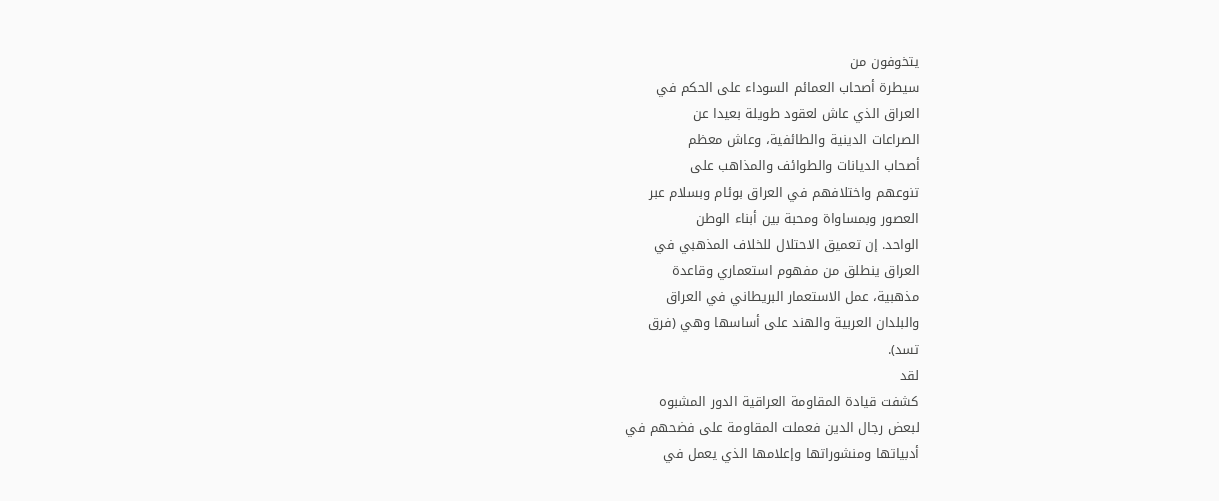يتخوفون من
سيطرة أصحاب العمائم السوداء على الحكم في
العراق الذي عاش لعقود طويلة بعيدا عن
الصراعات الدينية والطائفية، وعاش معظم
أصحاب الديانات والطوائف والمذاهب على
تنوعهم واختلافهم في العراق بوئام وبسلام عبر
العصور وبمساواة ومحبة بين أبناء الوطن
الواحد. إن تعميق الاحتلال للخلاف المذهبي في
العراق ينطلق من مفهوم استعماري وقاعدة
مذهبية، عمل الاستعمار البريطاني في العراق
والبلدان العربية والهند على أساسها وهي (فرق
تسد).
لقد
كشفت قيادة المقاومة العراقية الدور المشبوه
لبعض رجال الدين فعملت المقاومة على فضحهم في
أدبياتها ومنشوراتها وإعلامها الذي يعمل في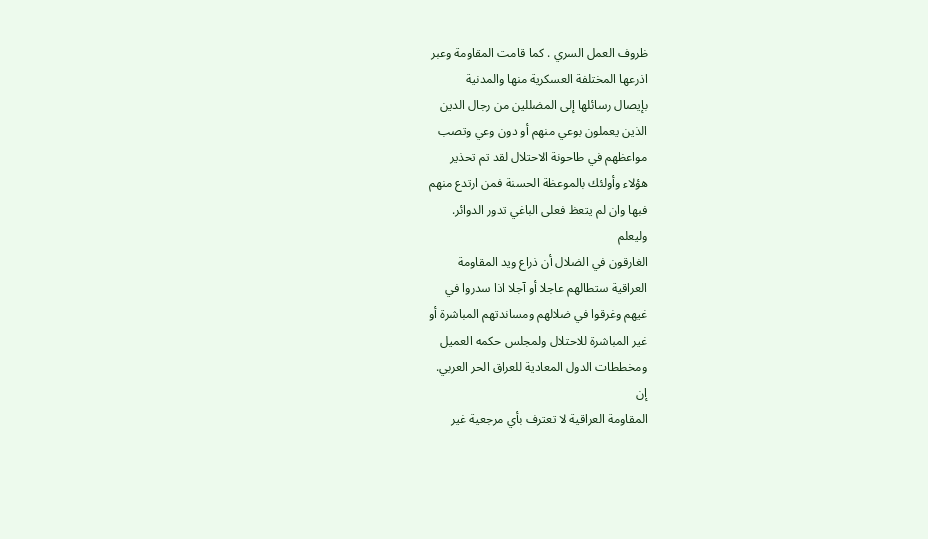ظروف العمل السري . كما قامت المقاومة وعبر
اذرعها المختلفة العسكرية منها والمدنية
بإيصال رسائلها إلى المضللين من رجال الدين
الذين يعملون بوعي منهم أو دون وعي وتصب
مواعظهم في طاحونة الاحتلال لقد تم تحذير
هؤلاء وأولئك بالموعظة الحسنة فمن ارتدع منهم
فبها وان لم يتعظ فعلى الباغي تدور الدوائر.
وليعلم
الغارقون في الضلال أن ذراع ويد المقاومة
العراقية ستطالهم عاجلا أو آجلا اذا سدروا في
غيهم وغرقوا في ضلالهم ومساندتهم المباشرة أو
غير المباشرة للاحتلال ولمجلس حكمه العميل
ومخططات الدول المعادية للعراق الحر العربي.
إن
المقاومة العراقية لا تعترف بأي مرجعية غير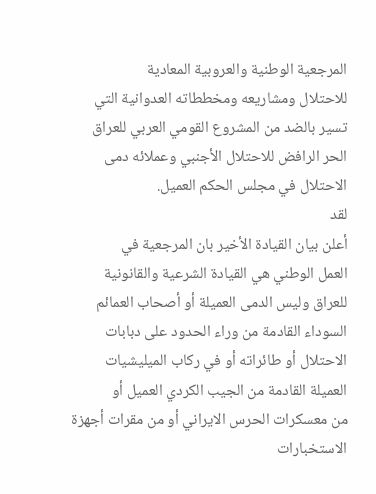المرجعية الوطنية والعروبية المعادية
للاحتلال ومشاريعه ومخططاته العدوانية التي
تسير بالضد من المشروع القومي العربي للعراق
الحر الرافض للاحتلال الأجنبي وعملائه دمى
الاحتلال في مجلس الحكم العميل.
لقد
أعلن بيان القيادة الأخير بان المرجعية في
العمل الوطني هي القيادة الشرعية والقانونية
للعراق وليس الدمى العميلة أو أصحاب العمائم
السوداء القادمة من وراء الحدود على دبابات
الاحتلال أو طائراته أو في ركاب الميليشيات
العميلة القادمة من الجيب الكردي العميل أو
من معسكرات الحرس الايراني أو من مقرات أجهزة
الاستخبارات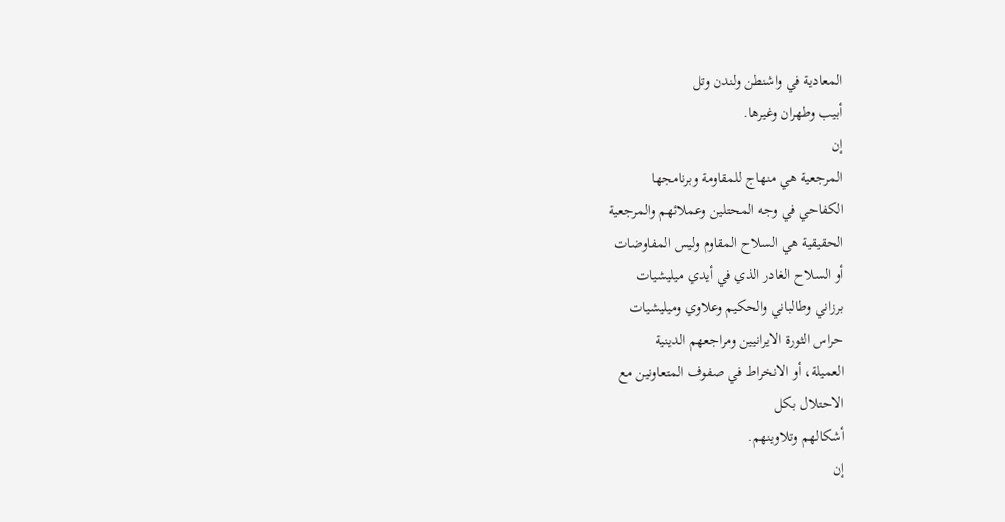المعادية في واشنطن ولندن وتل
أبيب وطهران وغيرها.
إن
المرجعية هي منهاج للمقاومة وبرنامجها
الكفاحي في وجه المحتلين وعملائهم والمرجعية
الحقيقية هي السلاح المقاوم وليس المفاوضات
أو السلاح الغادر الذي في أيدي ميليشيات
برزاني وطالباني والحكيم وعلاوي وميليشيات
حراس الثورة الايرانيين ومراجعهم الدينية
العميلة، أو الانخراط في صفوف المتعاونين مع
الاحتلال بكل
أشكالهم وتلاوينهم.
إن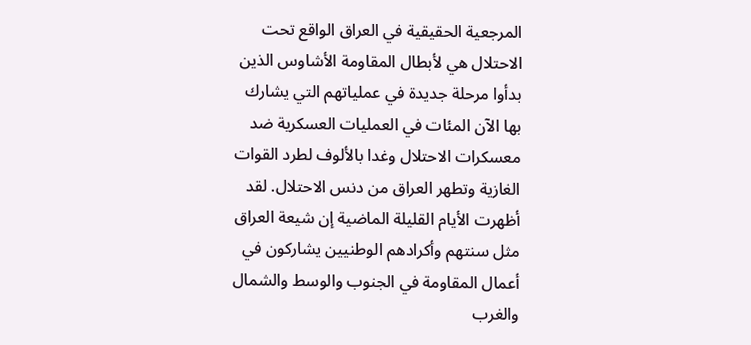المرجعية الحقيقية في العراق الواقع تحت
الاحتلال هي لأبطال المقاومة الأشاوس الذين
بدأوا مرحلة جديدة في عملياتهم التي يشارك
بها الآن المئات في العمليات العسكرية ضد
معسكرات الاحتلال وغدا بالألوف لطرد القوات
الغازية وتطهر العراق من دنس الاحتلال. لقد
أظهرت الأيام القليلة الماضية إن شيعة العراق
مثل سنتهم وأكرادهم الوطنيين يشاركون في
أعمال المقاومة في الجنوب والوسط والشمال
والغرب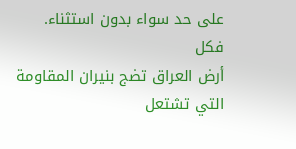على حد سواء بدون استثناء.
فكل
أرض العراق تضج بنيران المقاومة التي تشتعل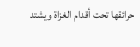حرائقها تحت أقدام الغزاة ويشتد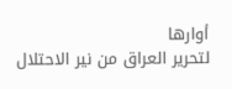أوارها
لتحرير العراق من نير الاحتلال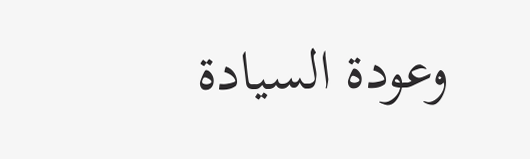وعودة السيادة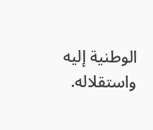الوطنية إليه واستقلاله.